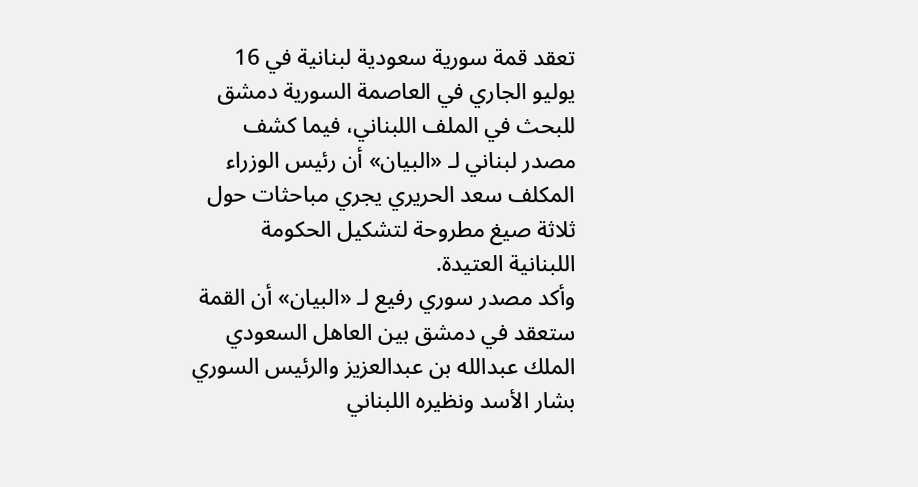تعقد قمة سورية سعودية لبنانية في 16 يوليو الجاري في العاصمة السورية دمشق للبحث في الملف اللبناني، فيما كشف مصدر لبناني لـ «البيان» أن رئيس الوزراء المكلف سعد الحريري يجري مباحثات حول ثلاثة صيغ مطروحة لتشكيل الحكومة اللبنانية العتيدة.
وأكد مصدر سوري رفيع لـ «البيان» أن القمة ستعقد في دمشق بين العاهل السعودي الملك عبدالله بن عبدالعزيز والرئيس السوري بشار الأسد ونظيره اللبناني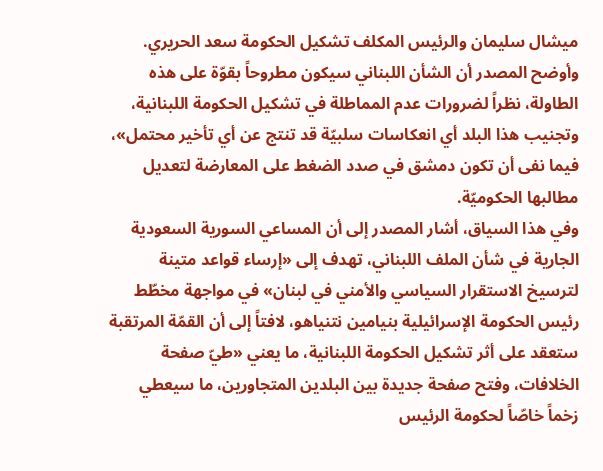ميشال سليمان والرئيس المكلف تشكيل الحكومة سعد الحريري.
وأوضح المصدر أن الشأن اللبناني سيكون مطروحاً بقوّة على هذه الطاولة، نظراً لضرورات عدم المماطلة في تشكيل الحكومة اللبنانية، وتجنيب هذا البلد أي انعكاسات سلبيّة قد تنتج عن أي تأخير محتمل»، فيما نفى أن تكون دمشق في صدد الضغط على المعارضة لتعديل مطالبها الحكوميّة.
وفي هذا السياق، أشار المصدر إلى أن المساعي السورية السعودية الجارية في شأن الملف اللبناني، تهدف إلى «إرساء قواعد متينة لترسيخ الاستقرار السياسي والأمني في لبنان» في مواجهة مخطّط رئيس الحكومة الإسرائيلية بنيامين نتنياهو، لافتاً إلى أن القمّة المرتقبة ستعقد على أثر تشكيل الحكومة اللبنانية، ما يعني «طيّ صفحة الخلافات، وفتح صفحة جديدة بين البلدين المتجاورين، ما سيعطي زخماً خاصّاً لحكومة الرئيس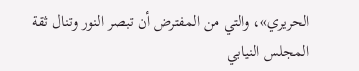الحريري»، والتي من المفترض أن تبصر النور وتنال ثقة المجلس النيابي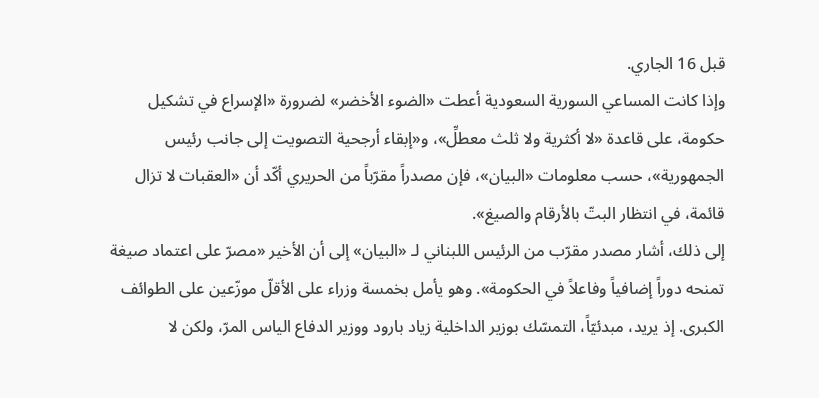قبل 16 الجاري.
وإذا كانت المساعي السورية السعودية أعطت «الضوء الأخضر» لضرورة «الإسراع في تشكيل حكومة، على قاعدة «لا أكثرية ولا ثلث معطلِّ»، و«إبقاء أرجحية التصويت إلى جانب رئيس الجمهورية»، حسب معلومات «البيان»، فإن مصدراً مقرّباً من الحريري أكّد أن «العقبات لا تزال قائمة، في انتظار البتّ بالأرقام والصيغ».
إلى ذلك، أشار مصدر مقرّب من الرئيس اللبناني لـ «البيان» إلى أن الأخير «مصرّ على اعتماد صيغة تمنحه دوراً إضافياً وفاعلاً في الحكومة». وهو يأمل بخمسة وزراء على الأقلّ موزّعين على الطوائف الكبرى. إذ يريد، مبدئيّاً، التمسّك بوزير الداخلية زياد بارود ووزير الدفاع الياس المرّ، ولكن لا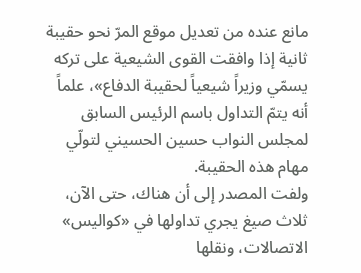مانع عنده من تعديل موقع المرّ نحو حقيبة ثانية إذا وافقت القوى الشيعية على تركه يسمّي وزيراً شيعياً لحقيبة الدفاع»، علماً أنه يتمّ التداول باسم الرئيس السابق لمجلس النواب حسين الحسيني لتولّي مهام هذه الحقيبة.
ولفت المصدر إلى أن هناك، حتى الآن، ثلاث صيغ يجري تداولها في «كواليس» الاتصالات، ونقلها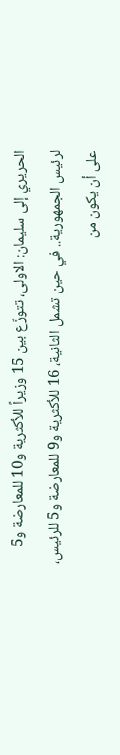الحريري إلى سليمان: الاولى، تتوزّع بين 15 وزيراً للأكثرية و10 للمعارضة و5 لرئيس الجمهورية.. في حين تشمل الثانية، 16 للأكثرية و9 للمعارضة و5 للرئيس، على أن يكون من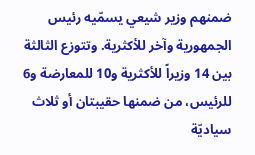ضمنهم وزير شيعي يسمّيه رئيس الجمهورية وآخر للأكثرية. وتتوزع الثالثة بين 14 وزيراً للأكثرية و10 للمعارضة و6 للرئيس، من ضمنها حقيبتان أو ثلاث سياديّة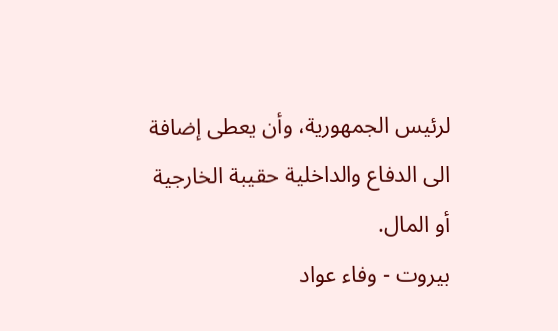لرئيس الجمهورية، وأن يعطى إضافة الى الدفاع والداخلية حقيبة الخارجية أو المال.
بيروت - وفاء عواد